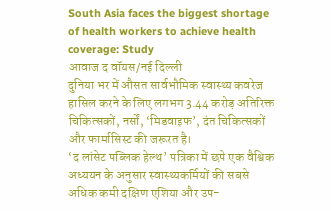South Asia faces the biggest shortage of health workers to achieve health coverage: Study
आवाज द वॉयस/नई दिल्ली
दुनिया भर में औसत सार्वभौमिक स्वास्थ्य कवरेज हासिल करने के लिए लगभग 3.44 करोड़ अतिरिक्त चिकित्सकों, नर्सों, ‘मिडवाइफ’, दंत चिकित्सकों और फार्मासिस्ट की जरूरत है।
‘द लांसेट पब्लिक हेल्थ’ पत्रिका में छपे एक वैश्विक अध्ययन के अनुसार स्वास्थ्यकर्मियों की सबसे अधिक कमी दक्षिण एशिया और उप-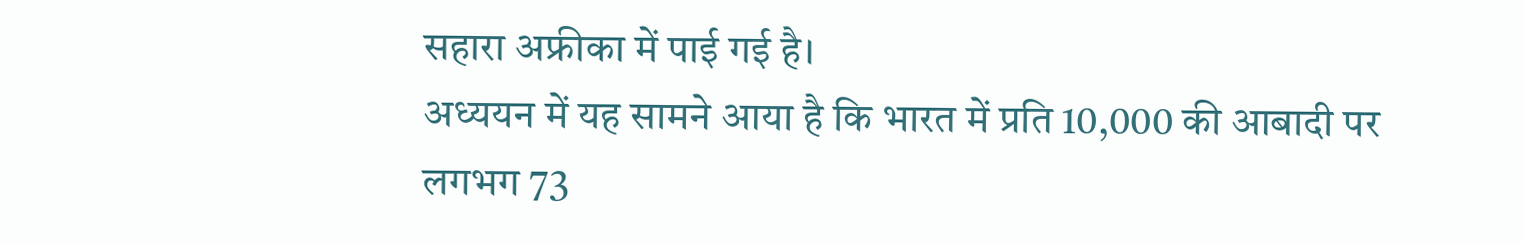सहारा अफ्रीका में पाई गई है।
अध्ययन में यह सामने आया है कि भारत में प्रति 10,000 की आबादी पर लगभग 73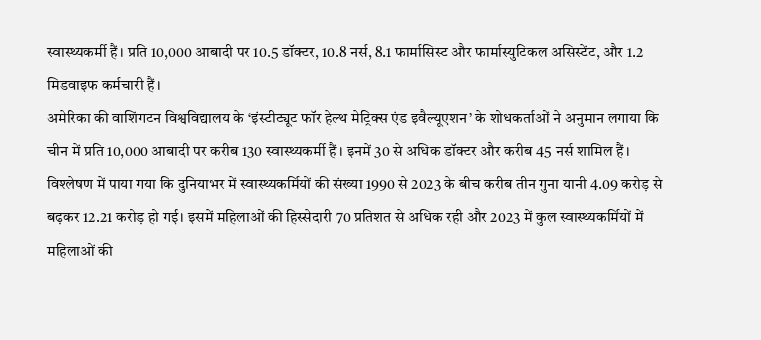स्वास्थ्यकर्मी हैं। प्रति 10,000 आबादी पर 10.5 डॉक्टर, 10.8 नर्स, 8.1 फार्मासिस्ट और फार्मास्युटिकल असिस्टेंट, और 1.2 मिडवाइफ कर्मचारी हैं।
अमेरिका की वाशिंगटन विश्वविद्यालय के ‘इंस्टीट्यूट फॉर हेल्थ मेट्रिक्स एंड इवैल्यूएशन’ के शोधकर्ताओं ने अनुमान लगाया कि चीन में प्रति 10,000 आबादी पर करीब 130 स्वास्थ्यकर्मी हैं। इनमें 30 से अधिक डॉक्टर और करीब 45 नर्स शामिल हैं।
विश्लेषण में पाया गया कि दुनियाभर में स्वास्थ्यकर्मियों की संख्या 1990 से 2023 के बीच करीब तीन गुना यानी 4.09 करोड़ से बढ़कर 12.21 करोड़ हो गई। इसमें महिलाओं की हिस्सेदारी 70 प्रतिशत से अधिक रही और 2023 में कुल स्वास्थ्यकर्मियों में महिलाओं की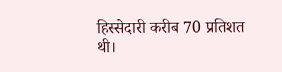हिस्सेदारी करीब 70 प्रतिशत थी।